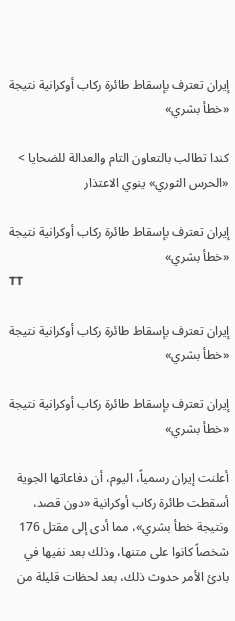إيران تعترف بإسقاط طائرة ركاب أوكرانية نتيجة «خطأ بشري»

كندا تطالب بالتعاون التام والعدالة للضحايا > «الحرس الثوري» ينوي الاعتذار

إيران تعترف بإسقاط طائرة ركاب أوكرانية نتيجة «خطأ بشري»
TT

إيران تعترف بإسقاط طائرة ركاب أوكرانية نتيجة «خطأ بشري»

إيران تعترف بإسقاط طائرة ركاب أوكرانية نتيجة «خطأ بشري»

أعلنت إيران رسمياً، اليوم، أن دفاعاتها الجوية أسقطت طائرة ركاب أوكرانية «دون قصد، ونتيجة خطأ بشري»، مما أدى إلى مقتل 176 شخصاً كانوا على متنها، وذلك بعد نفيها في بادئ الأمر حدوث ذلك، بعد لحظات قليلة من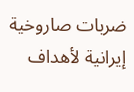ضربات صاروخية إيرانية لأهداف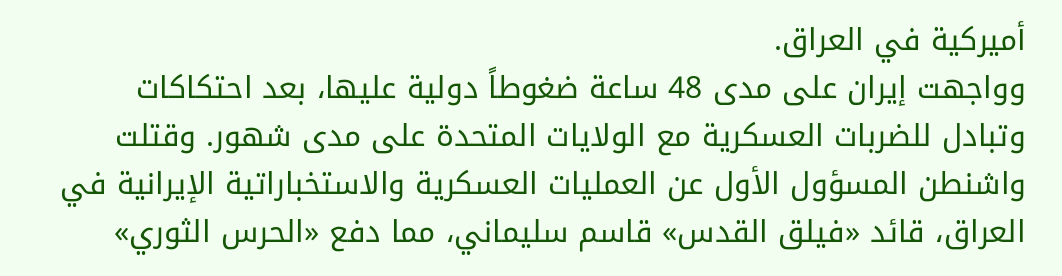أميركية في العراق.
وواجهت إيران على مدى 48 ساعة ضغوطاً دولية عليها، بعد احتكاكات وتبادل للضربات العسكرية مع الولايات المتحدة على مدى شهور. وقتلت واشنطن المسؤول الأول عن العمليات العسكرية والاستخباراتية الإيرانية في العراق، قائد «فيلق القدس» قاسم سليماني، مما دفع «الحرس الثوري»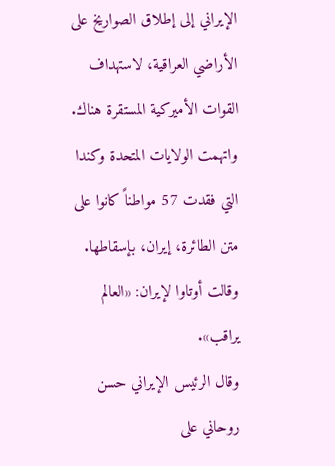الإيراني إلى إطلاق الصواريخ على الأراضي العراقية، لاستهداف القوات الأميركية المستقرة هناك.
واتهمت الولايات المتحدة وكندا التي فقدت 57 مواطناً كانوا على متن الطائرة، إيران، بإسقاطها. وقالت أوتاوا لإيران: «العالم يراقب».
وقال الرئيس الإيراني حسن روحاني على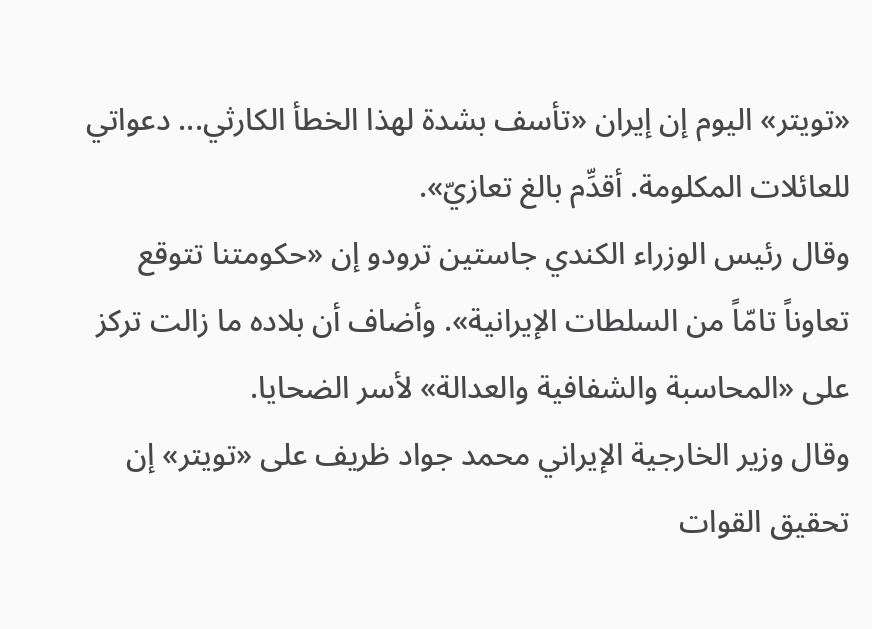«تويتر» اليوم إن إيران «تأسف بشدة لهذا الخطأ الكارثي... دعواتي للعائلات المكلومة. أقدِّم بالغ تعازيّ».
وقال رئيس الوزراء الكندي جاستين ترودو إن «حكومتنا تتوقع تعاوناً تامّاً من السلطات الإيرانية». وأضاف أن بلاده ما زالت تركز على «المحاسبة والشفافية والعدالة» لأسر الضحايا.
وقال وزير الخارجية الإيراني محمد جواد ظريف على «تويتر» إن تحقيق القوات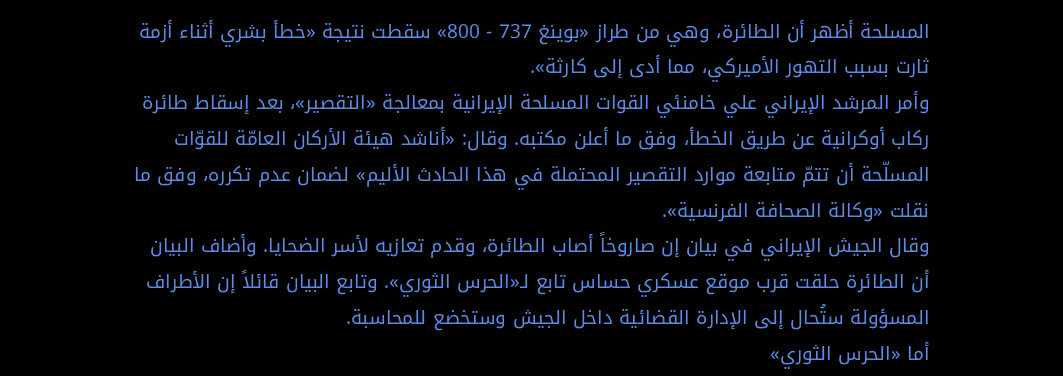المسلحة أظهر أن الطائرة، وهي من طراز «بوينغ 737 - 800» سقطت نتيجة «خطأ بشري أثناء أزمة ثارت بسبب التهور الأميركي، مما أدى إلى كارثة».
وأمر المرشد الإيراني علي خامنئي القوات المسلحة الإيرانية بمعالجة «التقصير»، بعد إسقاط طائرة ركاب أوكرانية عن طريق الخطأ، وفق ما أعلن مكتبه. وقال: «أناشد هيئة الأركان العامّة للقوّات المسلّحة أن تتمّ متابعة موارد التقصير المحتملة في هذا الحادث الأليم» لضمان عدم تكرره، وفق ما نقلت «وكالة الصحافة الفرنسية».
وقال الجيش الإيراني في بيان إن صاروخاً أصاب الطائرة، وقدم تعازيه لأسر الضحايا. وأضاف البيان أن الطائرة حلقت قرب موقع عسكري حساس تابع لـ«الحرس الثوري». وتابع البيان قائلاً إن الأطراف المسؤولة ستُحال إلى الإدارة القضائية داخل الجيش وستخضع للمحاسبة.
أما «الحرس الثوري»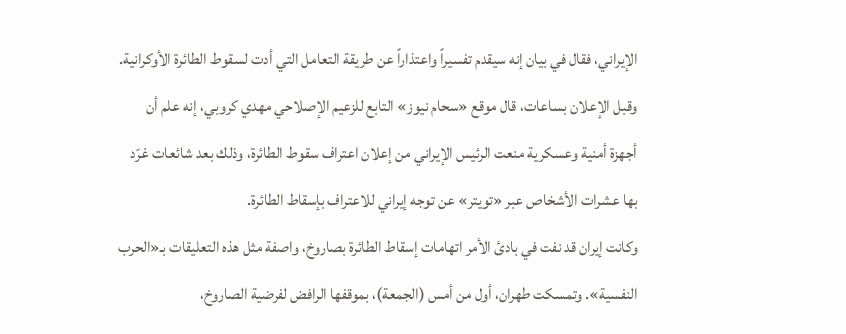الإيراني، فقال في بيان إنه سيقدم تفسيراً واعتذاراً عن طريقة التعامل التي أدت لسقوط الطائرة الأوكرانية.
وقبل الإعلان بساعات، قال موقع «سحام نيوز» التابع للزعيم الإصلاحي مهدي كروبي، إنه علم أن أجهزة أمنية وعسكرية منعت الرئيس الإيراني من إعلان اعتراف سقوط الطائرة، وذلك بعد شائعات غرّد بها عشرات الأشخاص عبر «تويتر» عن توجه إيراني للاعتراف بإسقاط الطائرة.
وكانت إيران قد نفت في بادئ الأمر اتهامات إسقاط الطائرة بصاروخ، واصفة مثل هذه التعليقات بـ«الحرب النفسية». وتمسكت طهران، أول من أمس (الجمعة)، بموقفها الرافض لفرضية الصاروخ،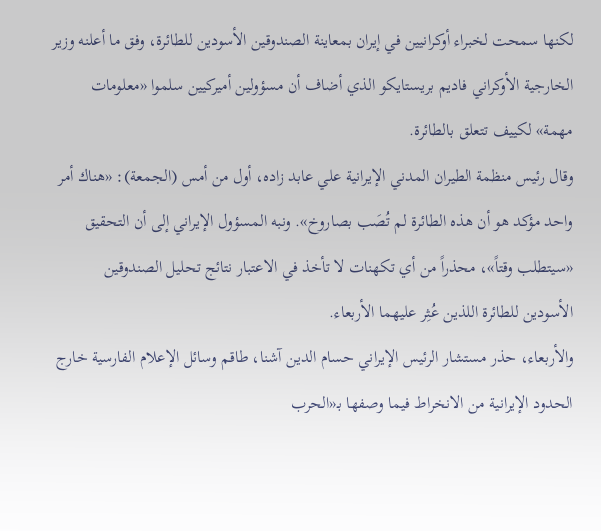لكنها سمحت لخبراء أوكرانيين في إيران بمعاينة الصندوقين الأسودين للطائرة، وفق ما أعلنه وزير الخارجية الأوكراني فاديم بريستايكو الذي أضاف أن مسؤولين أميركيين سلموا «معلومات مهمة» لكييف تتعلق بالطائرة.
وقال رئيس منظمة الطيران المدني الإيرانية علي عابد زاده، أول من أمس (الجمعة): «هناك أمر واحد مؤكد هو أن هذه الطائرة لم تُصَب بصاروخ». ونبه المسؤول الإيراني إلى أن التحقيق «سيتطلب وقتاً»، محذراً من أي تكهنات لا تأخذ في الاعتبار نتائج تحليل الصندوقين الأسودين للطائرة اللذين عُثِر عليهما الأربعاء.
والأربعاء، حذر مستشار الرئيس الإيراني حسام الدين آشنا، طاقم وسائل الإعلام الفارسية خارج الحدود الإيرانية من الانخراط فيما وصفها بـ«الحرب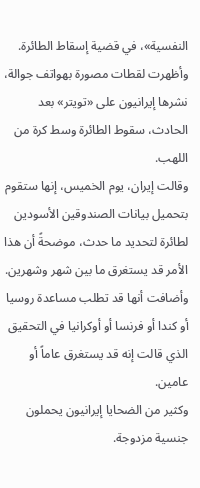النفسية»، في قضية إسقاط الطائرة.
وأظهرت لقطات مصورة بهواتف جوالة، نشرها إيرانيون على «تويتر» بعد الحادث، سقوط الطائرة وسط كرة من اللهب.
وقالت إيران، يوم الخميس، إنها ستقوم بتحميل بيانات الصندوقين الأسودين لطائرة لتحديد ما حدث، موضحةً أن هذا الأمر قد يستغرق ما بين شهر وشهرين.
وأضافت أنها قد تطلب مساعدة روسيا أو كندا أو فرنسا أو أوكرانيا في التحقيق الذي قالت إنه قد يستغرق عاماً أو عامين.
وكثير من الضحايا إيرانيون يحملون جنسية مزدوجة.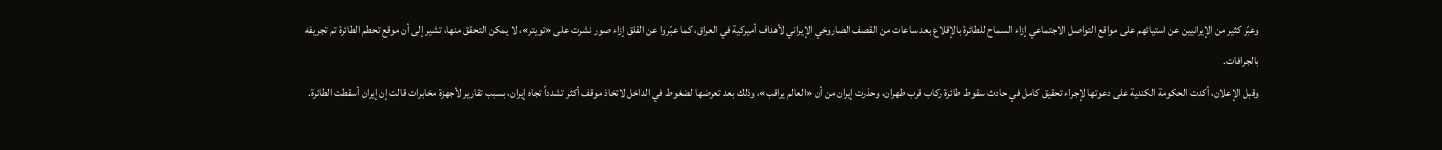وعبّر كثير من الإيرانيين عن استيائهم على مواقع التواصل الاجتماعي إزاء السماح للطائرة بالإقلاع بعد ساعات من القصف الصاروخي الإيراني لأهداف أميركية في العراق، كما عبّروا عن القلق إزاء صور نشرت على «تويتر»، لا يمكن التحقق منها، تشير إلى أن موقع تحطم الطائرة تم تجريفه بالجرافات.
وقبل الإعلان، أكدت الحكومة الكندية على دعوتها لإجراء تحقيق كامل في حادث سقوط طائرة ركاب قرب طهران، وحذرت إيران من أن «العالم يراقب»، وذلك بعد تعرضها لضغوط في الداخل لاتخاذ موقف أكثر تشدداً تجاه إيران، بسبب تقارير لأجهزة مخابرات قالت إن إيران أسقطت الطائرة.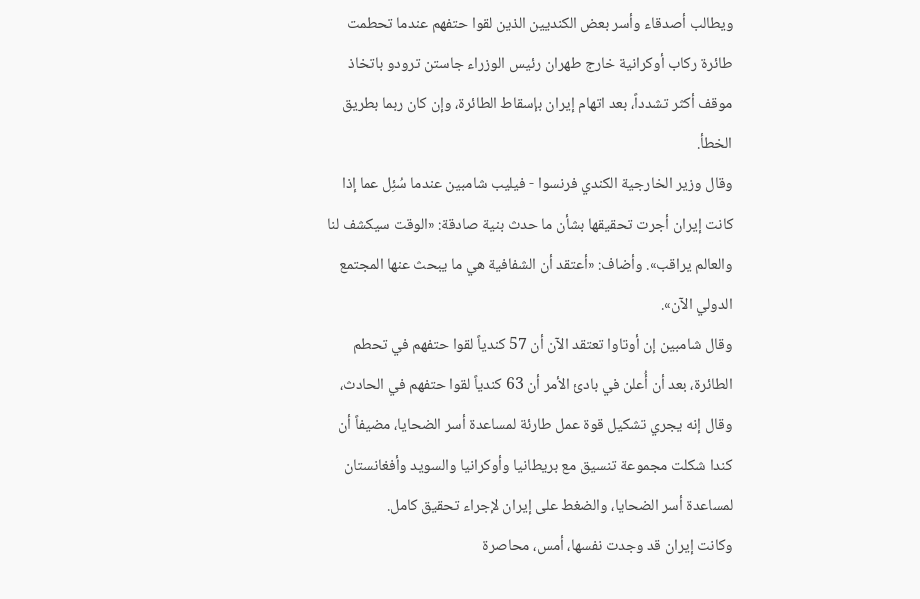ويطالب أصدقاء وأسر بعض الكنديين الذين لقوا حتفهم عندما تحطمت طائرة ركاب أوكرانية خارج طهران رئيس الوزراء جاستن ترودو باتخاذ موقف أكثر تشدداً، بعد اتهام إيران بإسقاط الطائرة، وإن كان ربما بطريق الخطأ.
وقال وزير الخارجية الكندي فرنسوا - فيليب شامبين عندما سُئِل عما إذا كانت إيران أجرت تحقيقها بشأن ما حدث بنية صادقة: «الوقت سيكشف لنا والعالم يراقب». وأضاف: «أعتقد أن الشفافية هي ما يبحث عنها المجتمع الدولي الآن».
وقال شامبين إن أوتاوا تعتقد الآن أن 57 كندياً لقوا حتفهم في تحطم الطائرة، بعد أن أُعلن في بادئ الأمر أن 63 كندياً لقوا حتفهم في الحادث، وقال إنه يجري تشكيل قوة عمل طارئة لمساعدة أسر الضحايا، مضيفاً أن كندا شكلت مجموعة تنسيق مع بريطانيا وأوكرانيا والسويد وأفغانستان لمساعدة أسر الضحايا، والضغط على إيران لإجراء تحقيق كامل.
وكانت إيران قد وجدت نفسها، أمس، محاصرة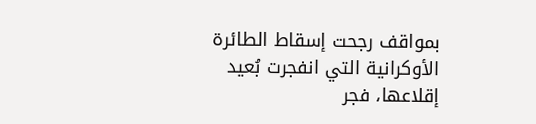بمواقف رجحت إسقاط الطائرة الأوكرانية التي انفجرت بُعيد إقلاعها، فجر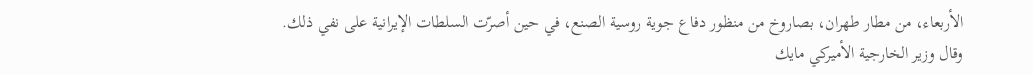الأربعاء، من مطار طهران، بصاروخ من منظور دفاع جوية روسية الصنع، في حين أصرّت السلطات الإيرانية على نفي ذلك.
وقال وزير الخارجية الأميركي مايك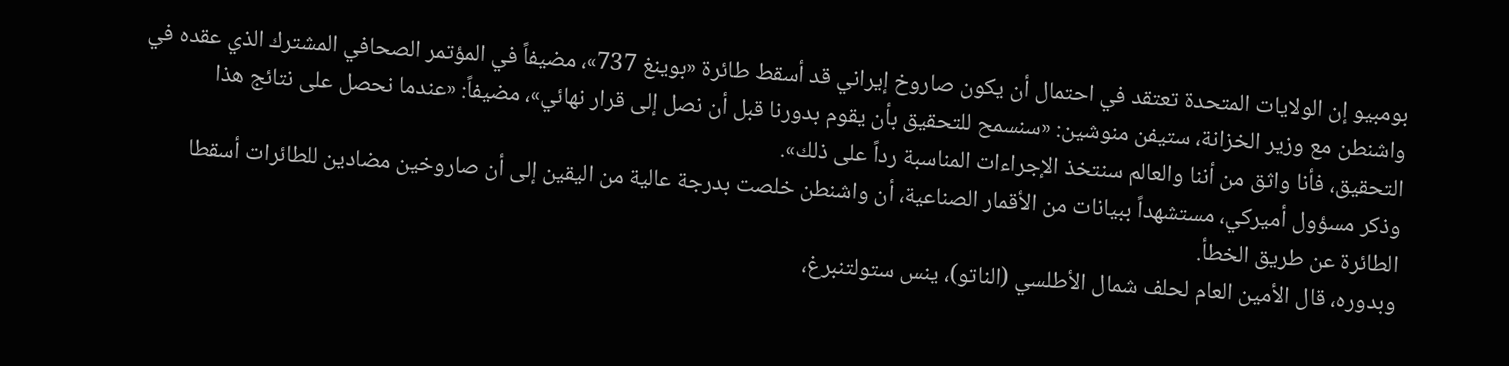بومبيو إن الولايات المتحدة تعتقد في احتمال أن يكون صاروخ إيراني قد أسقط طائرة «بوينغ 737»، مضيفاً في المؤتمر الصحافي المشترك الذي عقده في واشنطن مع وزير الخزانة، ستيفن منوشين: «سنسمح للتحقيق بأن يقوم بدورنا قبل أن نصل إلى قرار نهائي»، مضيفاً: «عندما نحصل على نتائج هذا التحقيق، فأنا واثق من أننا والعالم سنتخذ الإجراءات المناسبة رداً على ذلك».
وذكر مسؤول أميركي، مستشهداً ببيانات من الأقمار الصناعية، أن واشنطن خلصت بدرجة عالية من اليقين إلى أن صاروخين مضادين للطائرات أسقطا الطائرة عن طريق الخطأ.
وبدوره، قال الأمين العام لحلف شمال الأطلسي (الناتو)، ينس ستولتنبرغ،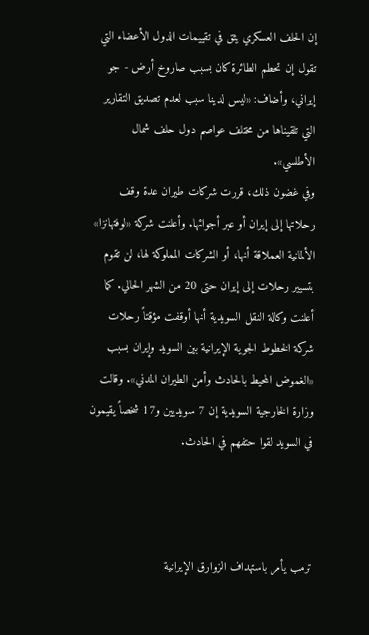إن الحلف العسكري يثق في تقييمات الدول الأعضاء التي تقول إن تحطم الطائرة كان بسبب صاروخ أرض - جو إيراني، وأضاف: «ليس لدينا سبب لعدم تصديق التقارير التي تلقيناها من مختلف عواصم دول حلف شمال الأطلسي».
وفي غضون ذلك، قررت شركات طيران عدة وقف رحلاتها إلى إيران أو عبر أجوائها. وأعلنت شركة «لوفتهانزا» الألمانية العملاقة أنها، أو الشركات المملوكة لها، لن تقوم بتسيير رحلات إلى إيران حتى 20 من الشهر الحالي. كما أعلنت وكالة النقل السويدية أنها أوقفت مؤقتاً رحلات شركة الخطوط الجوية الإيرانية بين السويد وإيران بسبب «الغموض المحيط بالحادث وأمن الطيران المدني». وقالت وزارة الخارجية السويدية إن 7 سويديين و17 شخصاً يقيمون في السويد لقوا حتفهم في الحادث.



ترمب يأمر باستهداف الزوارق الإيرانية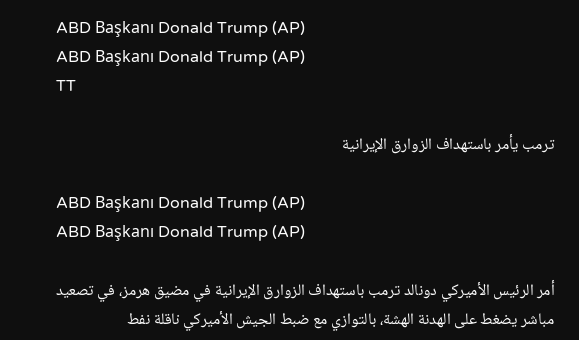ABD Başkanı Donald Trump (AP)
ABD Başkanı Donald Trump (AP)
TT

ترمب يأمر باستهداف الزوارق الإيرانية

ABD Başkanı Donald Trump (AP)
ABD Başkanı Donald Trump (AP)

أمر الرئيس الأميركي دونالد ترمب باستهداف الزوارق الإيرانية في مضيق هرمز، في تصعيد مباشر يضغط على الهدنة الهشة، بالتوازي مع ضبط الجيش الأميركي ناقلة نفط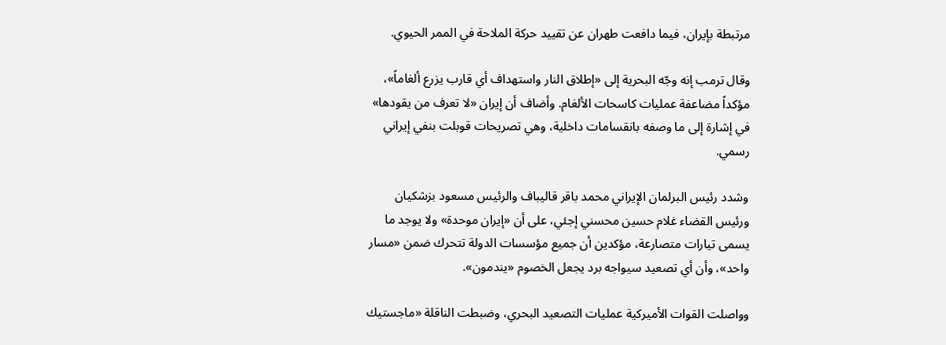مرتبطة بإيران، فيما دافعت طهران عن تقييد حركة الملاحة في الممر الحيوي.

وقال ترمب إنه وجّه البحرية إلى «إطلاق النار واستهداف أي قارب يزرع ألغاماً»، مؤكداً مضاعفة عمليات كاسحات الألغام. وأضاف أن إيران «لا تعرف من يقودها» في إشارة إلى ما وصفه بانقسامات داخلية، وهي تصريحات قوبلت بنفي إيراني رسمي.

وشدد رئيس البرلمان الإيراني محمد باقر قاليباف والرئيس مسعود بزشكيان ورئيس القضاء غلام حسين محسني إجئي، على أن «إيران موحدة» ولا يوجد ما يسمى تيارات متصارعة، مؤكدين أن جميع مؤسسات الدولة تتحرك ضمن «مسار واحد»، وأن أي تصعيد سيواجه برد يجعل الخصوم «يندمون».

وواصلت القوات الأميركية عمليات التصعيد البحري، وضبطت الناقلة «ماجستيك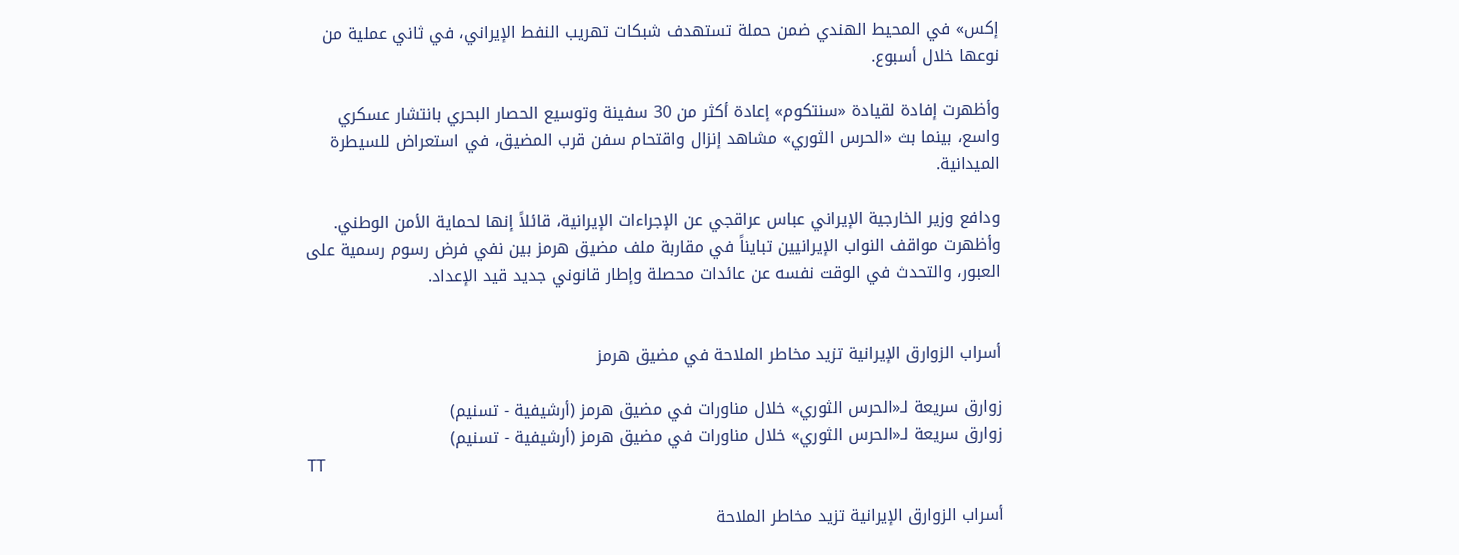إكس» في المحيط الهندي ضمن حملة تستهدف شبكات تهريب النفط الإيراني، في ثاني عملية من نوعها خلال أسبوع.

وأظهرت إفادة لقيادة «سنتكوم» إعادة أكثر من 30 سفينة وتوسيع الحصار البحري بانتشار عسكري واسع، بينما بث «الحرس الثوري» مشاهد إنزال واقتحام سفن قرب المضيق، في استعراض للسيطرة الميدانية.

ودافع وزير الخارجية الإيراني عباس عراقجي عن الإجراءات الإيرانية، قائلاً إنها لحماية الأمن الوطني. وأظهرت مواقف النواب الإيرانيين تبايناً في مقاربة ملف مضيق هرمز بين نفي فرض رسوم رسمية على العبور، والتحدث في الوقت نفسه عن عائدات محصلة وإطار قانوني جديد قيد الإعداد.


أسراب الزوارق الإيرانية تزيد مخاطر الملاحة في مضيق هرمز

زوارق سريعة لـ«الحرس الثوري» خلال مناورات في مضيق هرمز (أرشيفية - تسنيم)
زوارق سريعة لـ«الحرس الثوري» خلال مناورات في مضيق هرمز (أرشيفية - تسنيم)
TT

أسراب الزوارق الإيرانية تزيد مخاطر الملاحة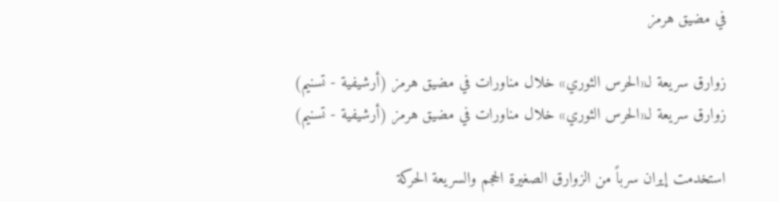في مضيق هرمز

زوارق سريعة لـ«الحرس الثوري» خلال مناورات في مضيق هرمز (أرشيفية - تسنيم)
زوارق سريعة لـ«الحرس الثوري» خلال مناورات في مضيق هرمز (أرشيفية - تسنيم)

استخدمت إيران سرباً من الزوارق الصغيرة الحجم والسريعة الحركة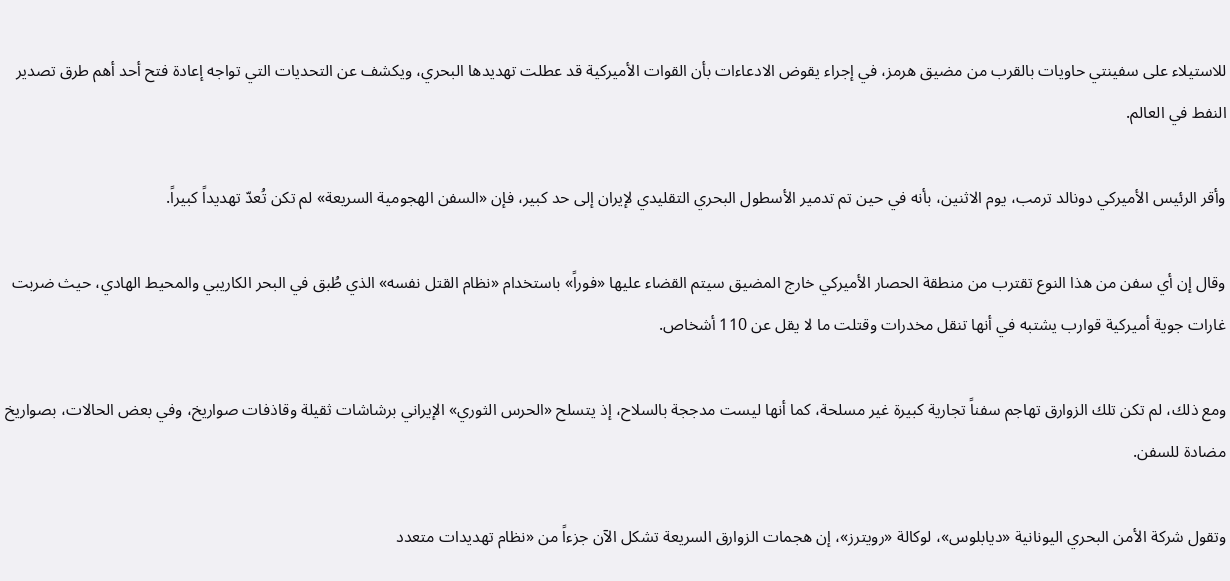للاستيلاء على سفينتي حاويات بالقرب من مضيق هرمز، في إجراء يقوض الادعاءات بأن القوات الأميركية قد عطلت تهديدها البحري، ويكشف عن التحديات التي تواجه إعادة فتح أحد أهم طرق تصدير النفط في العالم.

وأقر الرئيس الأميركي دونالد ترمب، يوم الاثنين، بأنه في حين تم تدمير الأسطول البحري التقليدي لإيران إلى حد كبير، فإن «السفن الهجومية السريعة» لم تكن تُعدّ تهديداً كبيراً.

وقال إن أي سفن من هذا النوع تقترب من منطقة الحصار الأميركي خارج المضيق سيتم القضاء عليها «فوراً» باستخدام «نظام القتل نفسه» الذي طُبق في البحر الكاريبي والمحيط الهادي، حيث ضربت غارات جوية أميركية قوارب يشتبه في أنها تنقل مخدرات وقتلت ما لا يقل عن 110 أشخاص.

ومع ذلك، لم تكن تلك الزوارق تهاجم سفناً تجارية كبيرة غير مسلحة، كما أنها ليست مدججة بالسلاح، إذ يتسلح «الحرس الثوري» الإيراني برشاشات ثقيلة وقاذفات صواريخ، وفي بعض الحالات، بصواريخ مضادة للسفن.

وتقول ‌شركة الأمن البحري ‌اليونانية «ديابلوس»، لوكالة «رويترز»، إن هجمات الزوارق السريعة تشكل الآن جزءاً من «نظام تهديدات متعدد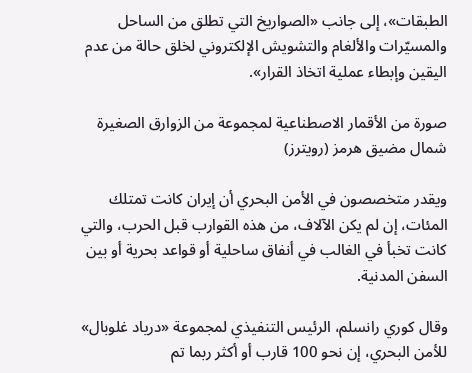الطبقات»، إلى جانب «الصواريخ ‌التي تطلق من الساحل والمسيّرات والألغام والتشويش الإلكتروني لخلق حالة من عدم اليقين وإبطاء عملية اتخاذ القرار».

صورة من الأقمار الاصطناعية لمجموعة من الزوارق الصغيرة شمال مضيق هرمز (رويترز)

ويقدر متخصصون في الأمن البحري أن إيران كانت تمتلك المئات، إن لم يكن الآلاف، من هذه القوارب قبل الحرب، والتي كانت تخبأ في الغالب في أنفاق ساحلية أو قواعد بحرية أو بين السفن المدنية.

وقال كوري رانسلم، الرئيس التنفيذي لمجموعة «درياد غلوبال» للأمن البحري، إن نحو 100 قارب أو أكثر ربما تم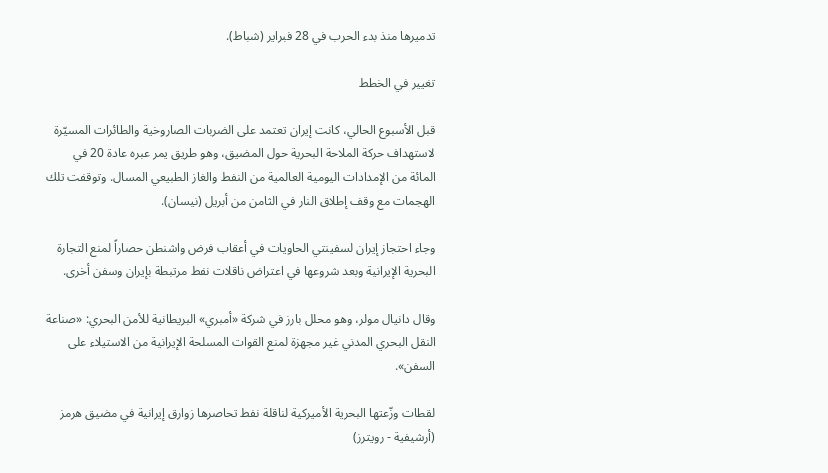تدميرها منذ بدء الحرب في 28 فبراير (شباط).

تغيير في الخطط

قبل الأسبوع الحالي، كانت إيران تعتمد على الضربات الصاروخية والطائرات المسيّرة لاستهداف حركة الملاحة البحرية حول المضيق، وهو طريق يمر عبره عادة 20 في المائة من الإمدادات اليومية العالمية من النفط والغاز الطبيعي المسال. وتوقفت تلك الهجمات مع وقف إطلاق النار في الثامن من أبريل (نيسان).

وجاء احتجاز إيران لسفينتي الحاويات ‌في أعقاب فرض واشنطن حصاراً لمنع التجارة البحرية الإيرانية وبعد شروعها في ‌اعتراض ناقلات نفط مرتبطة بإيران وسفن أخرى.

وقال دانيال مولر، وهو محلل بارز في شركة «أمبري» البريطانية للأمن البحري: «صناعة النقل البحري المدني غير ‌مجهزة لمنع القوات المسلحة الإيرانية من الاستيلاء على السفن».

لقطات وزّعتها البحرية الأميركية لناقلة نفط تحاصرها زوارق إيرانية في مضيق هرمز (أرشيفية - رويترز)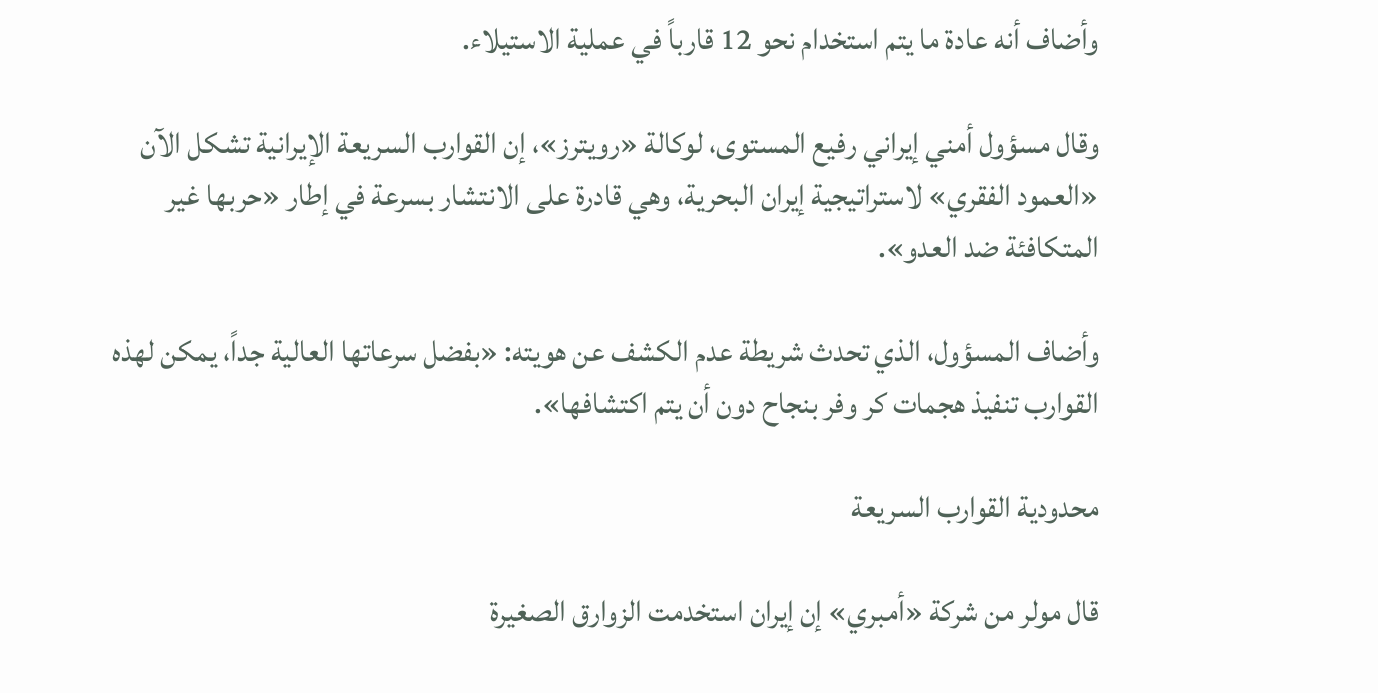وأضاف أنه عادة ما يتم استخدام نحو 12 قارباً في ‌عملية الاستيلاء.

وقال مسؤول أمني إيراني رفيع المستوى، لوكالة «رويترز»، إن القوارب السريعة الإيرانية تشكل الآن «العمود الفقري» لاستراتيجية إيران البحرية، وهي قادرة على الانتشار بسرعة في إطار «حربها غير المتكافئة ضد العدو».

وأضاف المسؤول، الذي تحدث شريطة عدم الكشف عن هويته: «بفضل سرعاتها العالية جداً، يمكن لهذه القوارب تنفيذ هجمات كر وفر بنجاح دون أن يتم اكتشافها».

محدودية القوارب السريعة

قال مولر من شركة «أمبري» إن إيران استخدمت الزوارق الصغيرة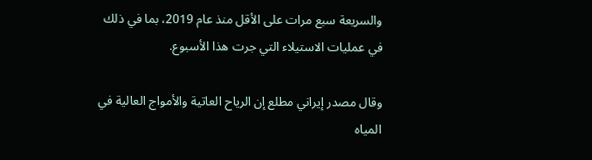والسريعة سبع مرات على الأقل منذ ‌عام 2019، بما في ذلك في عمليات الاستيلاء التي جرت هذا الأسبوع.

وقال مصدر إيراني مطلع إن الرياح العاتية والأمواج العالية في المياه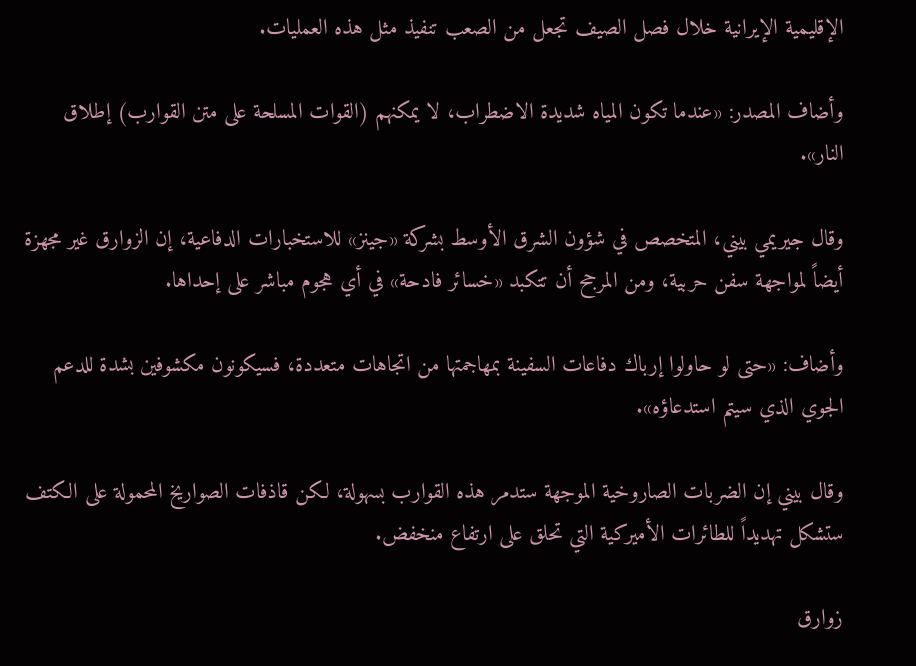الإقليمية الإيرانية خلال فصل الصيف تجعل من الصعب تنفيذ مثل هذه العمليات.

وأضاف المصدر: «عندما تكون المياه شديدة الاضطراب، لا يمكنهم (القوات المسلحة على متن القوارب) إطلاق النار».

وقال جيريمي بيني، المتخصص في شؤون الشرق الأوسط بشركة «جينز» للاستخبارات الدفاعية، إن الزوارق غير مجهزة أيضاً لمواجهة سفن حربية، ومن المرجح أن تتكبد «خسائر فادحة» في أي هجوم مباشر على إحداها.

وأضاف: «حتى لو حاولوا إرباك دفاعات السفينة بمهاجمتها من اتجاهات متعددة، فسيكونون مكشوفين بشدة للدعم الجوي الذي سيتم استدعاؤه».

وقال بيني إن الضربات الصاروخية الموجهة ستدمر هذه القوارب بسهولة، لكن قاذفات الصواريخ المحمولة على الكتف ستشكل تهديداً للطائرات الأميركية التي تحلق على ارتفاع منخفض.

زوارق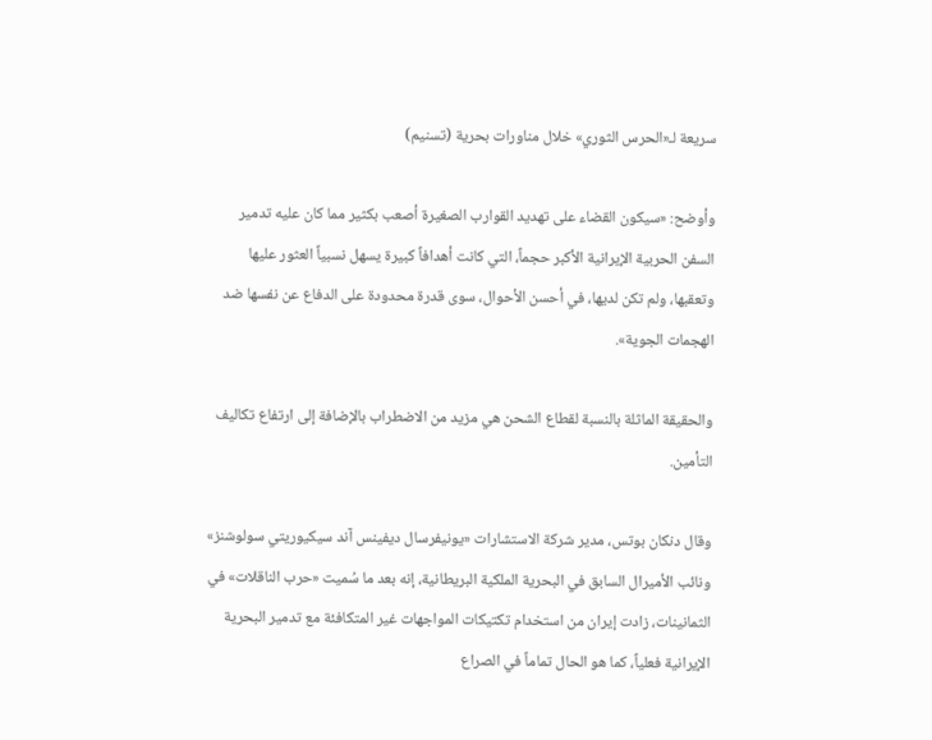سريعة لـ«الحرس الثوري» خلال مناورات بحرية (تسنيم)

وأوضح: «سيكون القضاء على تهديد القوارب الصغيرة أصعب بكثير مما كان عليه تدمير السفن الحربية الإيرانية الأكبر حجماً، التي كانت أهدافاً كبيرة يسهل نسبياً العثور عليها وتعقبها، ولم تكن لديها، في أحسن الأحوال، سوى قدرة محدودة على الدفاع عن نفسها ضد الهجمات الجوية».

والحقيقة الماثلة بالنسبة لقطاع الشحن هي مزيد من الاضطراب بالإضافة إلى ارتفاع تكاليف التأمين.

وقال دنكان بوتس، مدير شركة الاستشارات «يونيفرسال ديفينس آند سيكيوريتي سولوشنز» ونائب الأميرال السابق في البحرية الملكية البريطانية، إنه بعد ما سُميت «حرب الناقلات» في الثمانينات، زادت إيران من استخدام تكتيكات المواجهات غير المتكافئة مع تدمير البحرية الإيرانية فعلياً، كما هو الحال تماماً في الصراع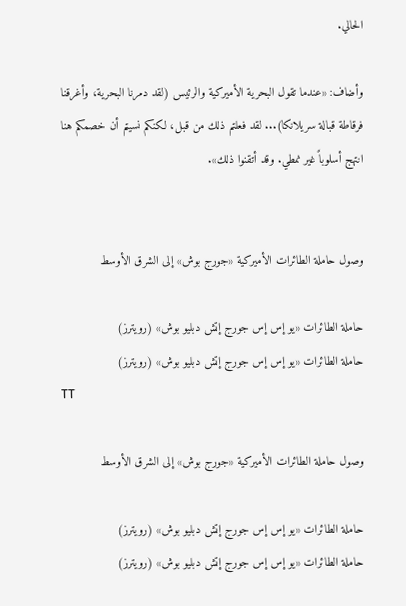الحالي.

وأضاف: «عندما تقول البحرية الأميركية والرئيس (لقد دمرنا البحرية، وأغرقنا فرقاطة قبالة سريلانكا)... لقد فعلتم ذلك من قبل، لكنكم نسيتم أن خصمكم هنا انتهج أسلوباً غير نمطي. وقد أتقنوا ذلك».


وصول حاملة الطائرات الأميركية «جورج بوش» إلى الشرق الأوسط

حاملة الطائرات «يو إس إس جورج إتش دبليو بوش» (رويترز)
حاملة الطائرات «يو إس إس جورج إتش دبليو بوش» (رويترز)
TT

وصول حاملة الطائرات الأميركية «جورج بوش» إلى الشرق الأوسط

حاملة الطائرات «يو إس إس جورج إتش دبليو بوش» (رويترز)
حاملة الطائرات «يو إس إس جورج إتش دبليو بوش» (رويترز)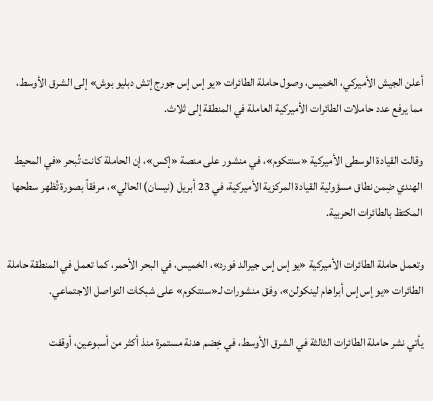أعلن الجيش الأميركي، الخميس، وصول حاملة الطائرات «يو إس إس جورج إتش دبليو بوش» إلى الشرق الأوسط، مما يرفع عدد حاملات الطائرات الأميركية العاملة في المنطقة إلى ثلاث.

وقالت القيادة الوسطى الأميركية «سنتكوم»، في منشور على منصة «إكس»، إن الحاملة كانت تُبحر «في المحيط الهندي ضِمن نطاق مسؤولية القيادة المركزية الأميركية، في 23 أبريل (نيسان) الحالي»، مرفقاً بصورة تُظهر سطحها المكتظ بالطائرات الحربية.

وتعمل حاملة الطائرات الأميركية «يو إس إس جيرالد فورد»، الخميس، في البحر الأحمر، كما تعمل في المنطقة حاملة الطائرات «يو إس إس أبراهام لينكولن»، وفق منشورات لـ«سنتكوم» على شبكات التواصل الاجتماعي.

يأتي نشر حاملة الطائرات الثالثة في الشرق الأوسط، في خِضم هدنة مستمرة منذ أكثر من أسبوعين، أوقفت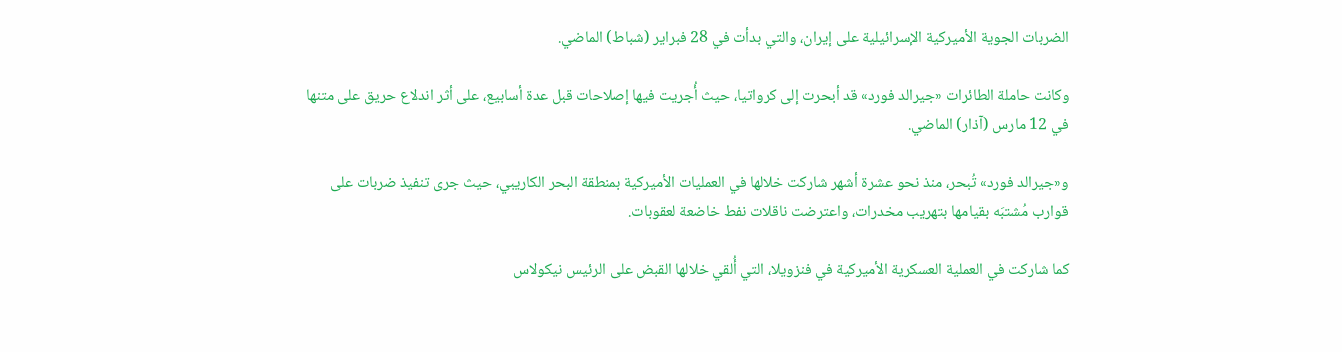الضربات الجوية الأميركية الإسرائيلية على إيران، والتي بدأت في 28 فبراير (شباط) الماضي.

وكانت حاملة الطائرات «جيرالد فورد» قد أبحرت إلى كرواتيا، حيث أُجريت فيها إصلاحات قبل عدة أسابيع، على أثر اندلاع حريق على متنها في 12 مارس (آذار) الماضي.

و«جيرالد فورد» تُبحر، منذ نحو عشرة أشهر شاركت خلالها في العمليات الأميركية بمنطقة البحر الكاريبي، حيث جرى تنفيذ ضربات على قوارب مُشتبَه بقيامها بتهريب مخدرات، واعترضت ناقلات نفط خاضعة لعقوبات.

كما شاركت في العملية العسكرية الأميركية في فنزويلا، التي أُلقي خلالها القبض على الرئيس نيكولاس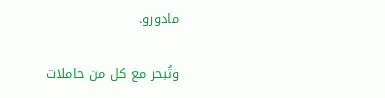مادورو.

وتُبحر مع كل من حاملات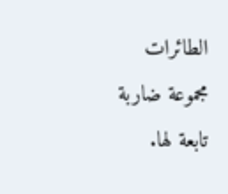الطائرات مجموعة ضاربة تابعة لها.